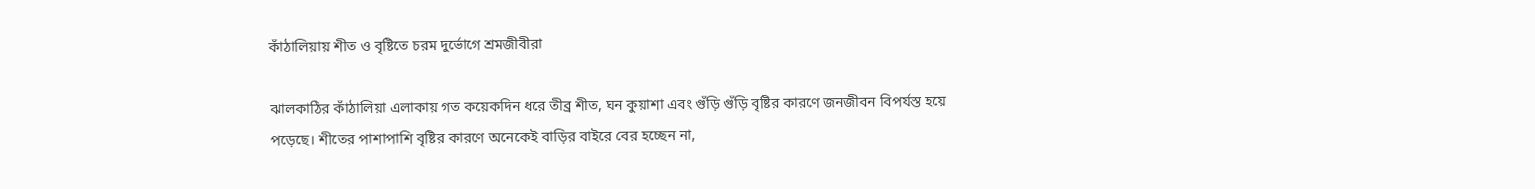কাঁঠালিয়ায় শীত ও বৃষ্টিতে চরম দুর্ভোগে শ্রমজীবীরা

ঝালকাঠির কাঁঠালিয়া এলাকায় গত কয়েকদিন ধরে তীব্র শীত, ঘন কুয়াশা এবং গুঁড়ি গুঁড়ি বৃষ্টির কারণে জনজীবন বিপর্যস্ত হয়ে পড়েছে। শীতের পাশাপাশি বৃষ্টির কারণে অনেকেই বাড়ির বাইরে বের হচ্ছেন না,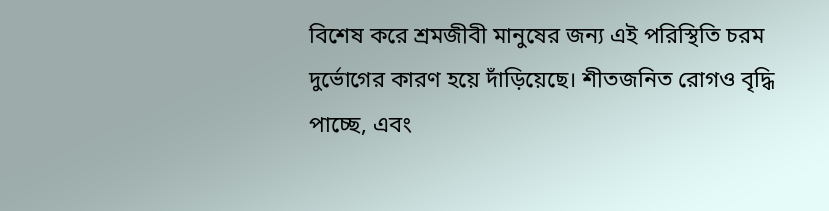বিশেষ করে শ্রমজীবী মানুষের জন্য এই পরিস্থিতি চরম দুর্ভোগের কারণ হয়ে দাঁড়িয়েছে। শীতজনিত রোগও বৃদ্ধি পাচ্ছে, এবং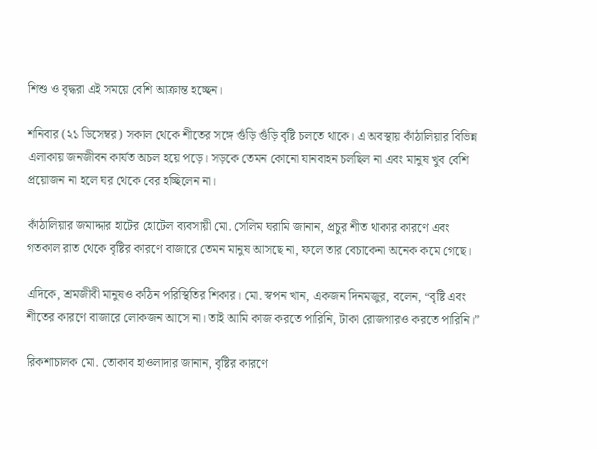শিশু ও বৃদ্ধরা এই সময়ে বেশি আক্রান্ত হচ্ছেন।

শনিবার (২১ ডিসেম্বর) সকাল থেকে শীতের সঙ্গে গুঁড়ি গুঁড়ি বৃষ্টি চলতে থাকে। এ অবস্থায় কাঁঠালিয়ার বিভিন্ন এলাকায় জনজীবন কার্যত অচল হয়ে পড়ে। সড়কে তেমন কোনো যানবাহন চলছিল না এবং মানুষ খুব বেশি প্রয়োজন না হলে ঘর থেকে বের হচ্ছিলেন না।

কাঁঠালিয়ার জমাদ্দার হাটের হোটেল ব্যবসায়ী মো. সেলিম ঘরামি জানান, প্রচুর শীত থাকার কারণে এবং গতকাল রাত থেকে বৃষ্টির কারণে বাজারে তেমন মানুষ আসছে না, ফলে তার বেচাকেনা অনেক কমে গেছে।

এদিকে, শ্রমজীবী মানুষও কঠিন পরিস্থিতির শিকার। মো. স্বপন খান, একজন দিনমজুর, বলেন, “বৃষ্টি এবং শীতের কারণে বাজারে লোকজন আসে না। তাই আমি কাজ করতে পারিনি, টাকা রোজগারও করতে পারিনি।”

রিকশাচালক মো. তোকাব হাওলাদার জানান, বৃষ্টির কারণে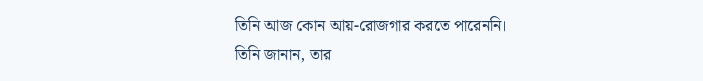তিনি আজ কোন আয়-রোজগার করতে পারেননি। তিনি জানান, তার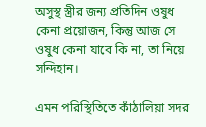অসুস্থ স্ত্রীর জন্য প্রতিদিন ওষুধ কেনা প্রয়োজন, কিন্তু আজ সে ওষুধ কেনা যাবে কি না, তা নিয়ে সন্দিহান।

এমন পরিস্থিতিতে কাঁঠালিয়া সদর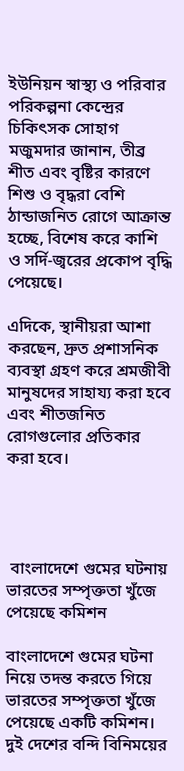ইউনিয়ন স্বাস্থ্য ও পরিবার পরিকল্পনা কেন্দ্রের চিকিৎসক সোহাগ মজুমদার জানান, তীব্র শীত এবং বৃষ্টির কারণে শিশু ও বৃদ্ধরা বেশি ঠান্ডাজনিত রোগে আক্রান্ত হচ্ছে, বিশেষ করে কাশি ও সর্দি-জ্বরের প্রকোপ বৃদ্ধি পেয়েছে।

এদিকে, স্থানীয়রা আশা করছেন, দ্রুত প্রশাসনিক ব্যবস্থা গ্রহণ করে শ্রমজীবী মানুষদের সাহায্য করা হবে এবং শীতজনিত রোগগুলোর প্রতিকার করা হবে।




 বাংলাদেশে গুমের ঘটনায় ভারতের সম্পৃক্ততা খুঁজে পেয়েছে কমিশন

বাংলাদেশে গুমের ঘটনা নিয়ে তদন্ত করতে গিয়ে ভারতের সম্পৃক্ততা খুঁজে পেয়েছে একটি কমিশন। দুই দেশের বন্দি বিনিময়ের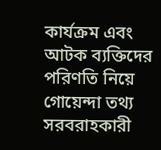কার্যক্রম এবং আটক ব্যক্তিদের পরিণতি নিয়ে গোয়েন্দা তথ্য সরবরাহকারী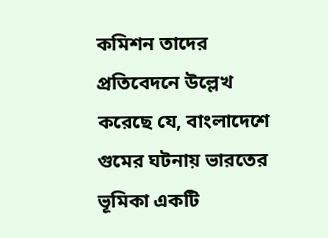কমিশন তাদের প্রতিবেদনে উল্লেখ করেছে যে, বাংলাদেশে গুমের ঘটনায় ভারতের ভূমিকা একটি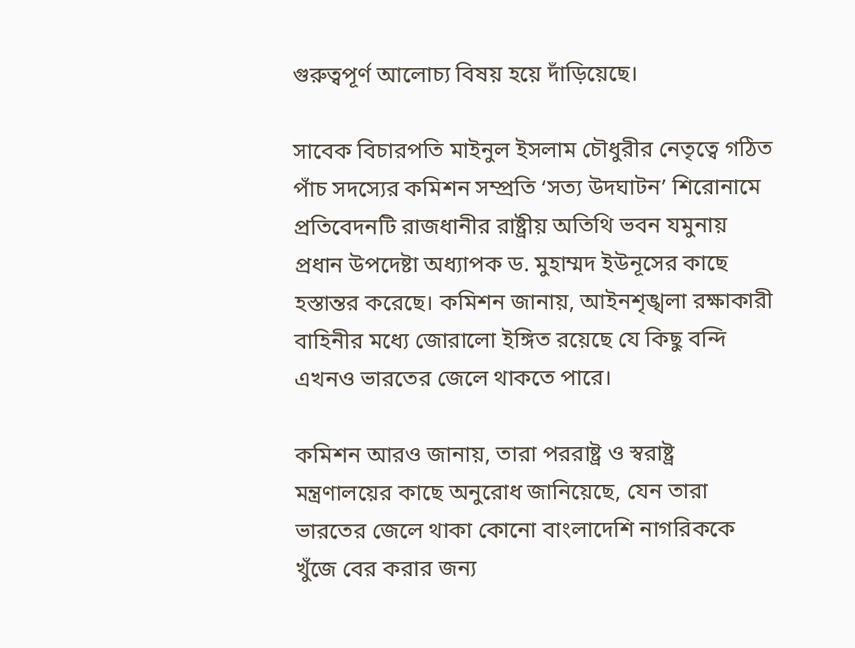গুরুত্বপূর্ণ আলোচ্য বিষয় হয়ে দাঁড়িয়েছে।

সাবেক বিচারপতি মাইনুল ইসলাম চৌধুরীর নেতৃত্বে গঠিত পাঁচ সদস্যের কমিশন সম্প্রতি ‘সত্য উদঘাটন’ শিরোনামে প্রতিবেদনটি রাজধানীর রাষ্ট্রীয় অতিথি ভবন যমুনায় প্রধান উপদেষ্টা অধ্যাপক ড. মুহাম্মদ ইউনূসের কাছে হস্তান্তর করেছে। কমিশন জানায়, আইনশৃঙ্খলা রক্ষাকারী বাহিনীর মধ্যে জোরালো ইঙ্গিত রয়েছে যে কিছু বন্দি এখনও ভারতের জেলে থাকতে পারে।

কমিশন আরও জানায়, তারা পররাষ্ট্র ও স্বরাষ্ট্র মন্ত্রণালয়ের কাছে অনুরোধ জানিয়েছে, যেন তারা ভারতের জেলে থাকা কোনো বাংলাদেশি নাগরিককে খুঁজে বের করার জন্য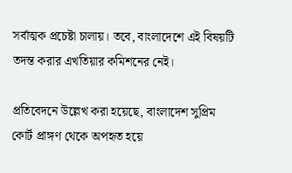সর্বাত্মক প্রচেষ্টা চালায়। তবে, বাংলাদেশে এই বিষয়টি তদন্ত করার এখতিয়ার কমিশনের নেই।

প্রতিবেদনে উল্লেখ করা হয়েছে, বাংলাদেশ সুপ্রিম কোর্ট প্রাঙ্গণ থেকে অপহৃত হয়ে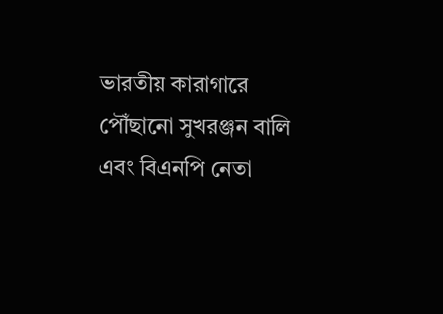ভারতীয় কারাগারে পৌঁছানো সুখরঞ্জন বালি এবং বিএনপি নেতা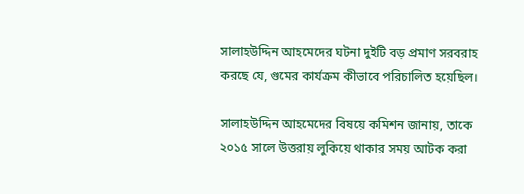সালাহউদ্দিন আহমেদের ঘটনা দুইটি বড় প্রমাণ সরবরাহ করছে যে, গুমের কার্যক্রম কীভাবে পরিচালিত হয়েছিল।

সালাহউদ্দিন আহমেদের বিষয়ে কমিশন জানায়, তাকে ২০১৫ সালে উত্তরায় লুকিয়ে থাকার সময় আটক করা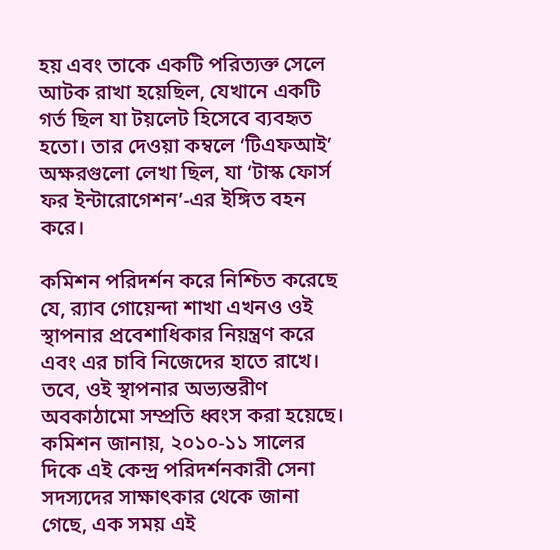হয় এবং তাকে একটি পরিত্যক্ত সেলে আটক রাখা হয়েছিল, যেখানে একটি গর্ত ছিল যা টয়লেট হিসেবে ব্যবহৃত হতো। তার দেওয়া কম্বলে ‘টিএফআই’ অক্ষরগুলো লেখা ছিল, যা ‘টাস্ক ফোর্স ফর ইন্টারোগেশন’-এর ইঙ্গিত বহন করে।

কমিশন পরিদর্শন করে নিশ্চিত করেছে যে, র‍‍্যাব গোয়েন্দা শাখা এখনও ওই স্থাপনার প্রবেশাধিকার নিয়ন্ত্রণ করে এবং এর চাবি নিজেদের হাতে রাখে। তবে, ওই স্থাপনার অভ্যন্তরীণ অবকাঠামো সম্প্রতি ধ্বংস করা হয়েছে। কমিশন জানায়, ২০১০-১১ সালের দিকে এই কেন্দ্র পরিদর্শনকারী সেনা সদস্যদের সাক্ষাৎকার থেকে জানা গেছে, এক সময় এই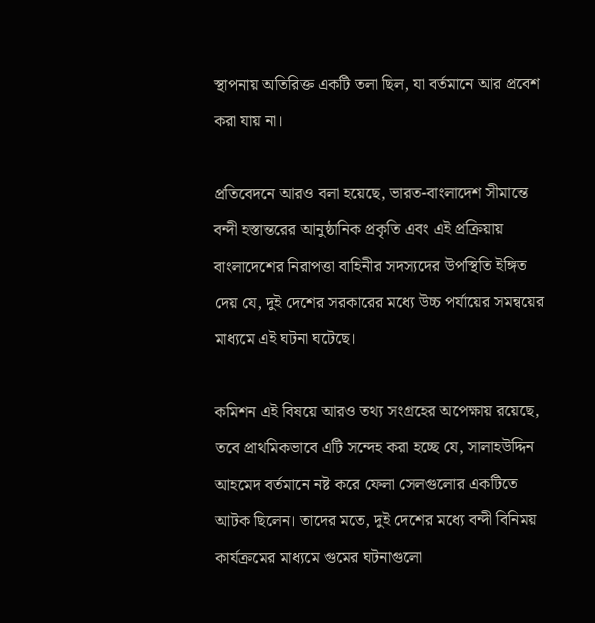স্থাপনায় অতিরিক্ত একটি তলা ছিল, যা বর্তমানে আর প্রবেশ করা যায় না।

প্রতিবেদনে আরও বলা হয়েছে, ভারত-বাংলাদেশ সীমান্তে বন্দী হস্তান্তরের আনুষ্ঠানিক প্রকৃতি এবং এই প্রক্রিয়ায় বাংলাদেশের নিরাপত্তা বাহিনীর সদস্যদের উপস্থিতি ইঙ্গিত দেয় যে, দুই দেশের সরকারের মধ্যে উচ্চ পর্যায়ের সমন্বয়ের মাধ্যমে এই ঘটনা ঘটেছে।

কমিশন এই বিষয়ে আরও তথ্য সংগ্রহের অপেক্ষায় রয়েছে, তবে প্রাথমিকভাবে এটি সন্দেহ করা হচ্ছে যে, সালাহউদ্দিন আহমেদ বর্তমানে নষ্ট করে ফেলা সেলগুলোর একটিতে আটক ছিলেন। তাদের মতে, দুই দেশের মধ্যে বন্দী বিনিময় কার্যক্রমের মাধ্যমে গুমের ঘটনাগুলো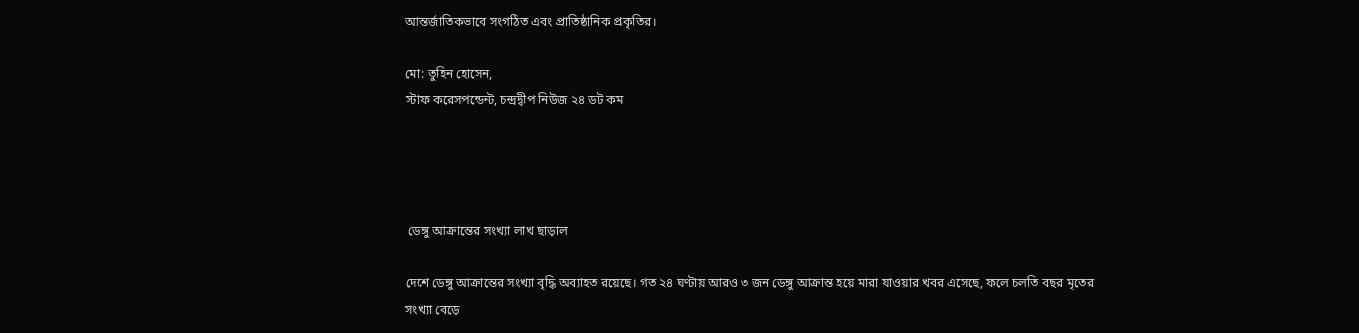আন্তর্জাতিকভাবে সংগঠিত এবং প্রাতিষ্ঠানিক প্রকৃতির।

মো: তুহিন হোসেন,
স্টাফ করেসপন্ডেন্ট, চন্দ্রদ্বীপ নিউজ ২৪ ডট কম




 ডেঙ্গু আক্রান্তের সংখ্যা লাখ ছাড়াল

দেশে ডেঙ্গু আক্রান্তের সংখ্যা বৃদ্ধি অব্যাহত রয়েছে। গত ২৪ ঘণ্টায় আরও ৩ জন ডেঙ্গু আক্রান্ত হয়ে মারা যাওয়ার খবর এসেছে, ফলে চলতি বছর মৃতের সংখ্যা বেড়ে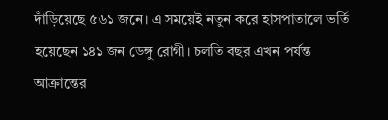দাঁড়িয়েছে ৫৬১ জনে। এ সময়েই নতুন করে হাসপাতালে ভর্তি হয়েছেন ১৪১ জন ডেঙ্গু রোগী। চলতি বছর এখন পর্যন্ত আক্রান্তের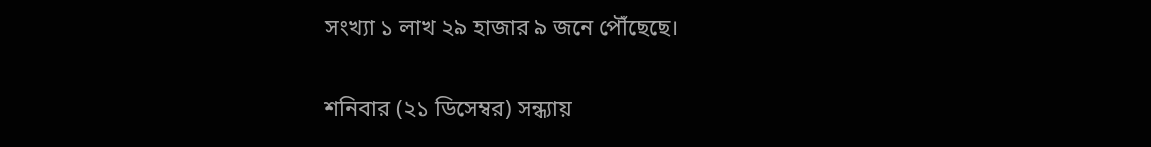সংখ্যা ১ লাখ ২৯ হাজার ৯ জনে পৌঁছেছে।

শনিবার (২১ ডিসেম্বর) সন্ধ্যায়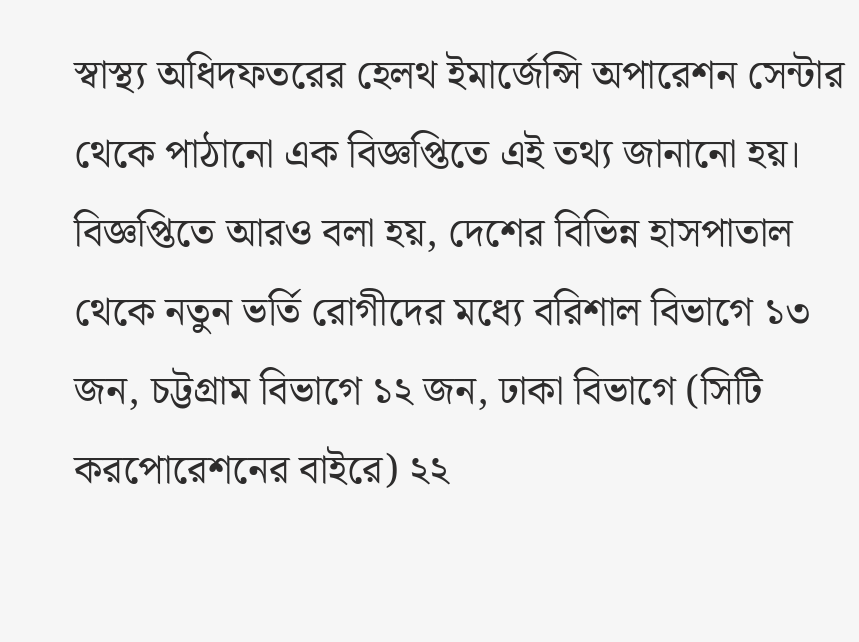স্বাস্থ্য অধিদফতরের হেলথ ইমার্জেন্সি অপারেশন সেন্টার থেকে পাঠানো এক বিজ্ঞপ্তিতে এই তথ্য জানানো হয়। বিজ্ঞপ্তিতে আরও বলা হয়, দেশের বিভিন্ন হাসপাতাল থেকে নতুন ভর্তি রোগীদের মধ্যে বরিশাল বিভাগে ১৩ জন, চট্টগ্রাম বিভাগে ১২ জন, ঢাকা বিভাগে (সিটি করপোরেশনের বাইরে) ২২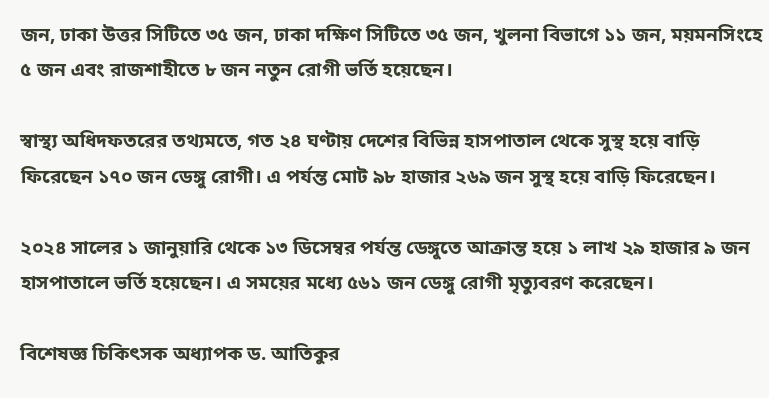জন, ঢাকা উত্তর সিটিতে ৩৫ জন, ঢাকা দক্ষিণ সিটিতে ৩৫ জন, খুলনা বিভাগে ১১ জন, ময়মনসিংহে ৫ জন এবং রাজশাহীতে ৮ জন নতুন রোগী ভর্তি হয়েছেন।

স্বাস্থ্য অধিদফতরের তথ্যমতে, গত ২৪ ঘণ্টায় দেশের বিভিন্ন হাসপাতাল থেকে সুস্থ হয়ে বাড়ি ফিরেছেন ১৭০ জন ডেঙ্গু রোগী। এ পর্যন্ত মোট ৯৮ হাজার ২৬৯ জন সুস্থ হয়ে বাড়ি ফিরেছেন।

২০২৪ সালের ১ জানুয়ারি থেকে ১৩ ডিসেম্বর পর্যন্ত ডেঙ্গুতে আক্রান্ত হয়ে ১ লাখ ২৯ হাজার ৯ জন হাসপাতালে ভর্তি হয়েছেন। এ সময়ের মধ্যে ৫৬১ জন ডেঙ্গু রোগী মৃত্যুবরণ করেছেন।

বিশেষজ্ঞ চিকিৎসক অধ্যাপক ড. আতিকুর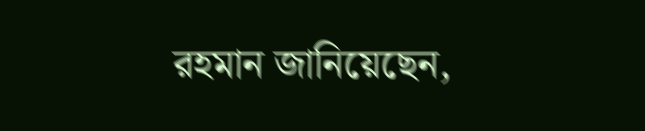রহমান জানিয়েছেন,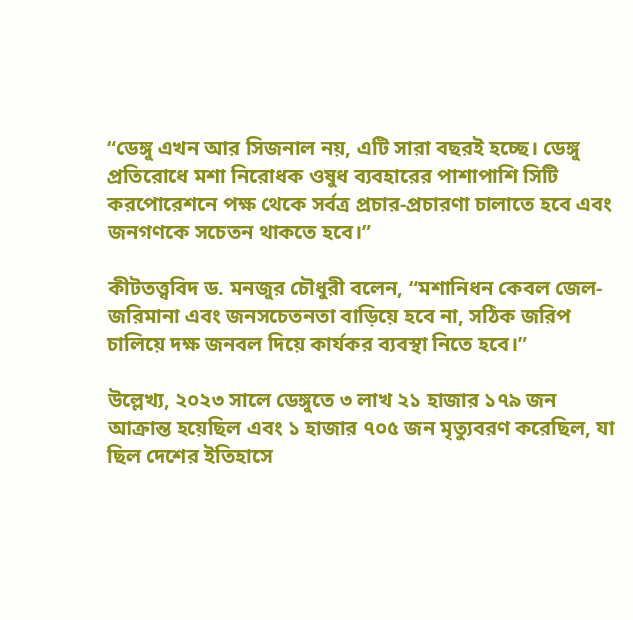“ডেঙ্গু এখন আর সিজনাল নয়, এটি সারা বছরই হচ্ছে। ডেঙ্গু প্রতিরোধে মশা নিরোধক ওষুধ ব্যবহারের পাশাপাশি সিটি করপোরেশনে পক্ষ থেকে সর্বত্র প্রচার-প্রচারণা চালাতে হবে এবং জনগণকে সচেতন থাকতে হবে।”

কীটতত্ত্ববিদ ড. মনজুর চৌধুরী বলেন, “মশানিধন কেবল জেল-জরিমানা এবং জনসচেতনতা বাড়িয়ে হবে না, সঠিক জরিপ চালিয়ে দক্ষ জনবল দিয়ে কার্যকর ব্যবস্থা নিতে হবে।”

উল্লেখ্য, ২০২৩ সালে ডেঙ্গুতে ৩ লাখ ২১ হাজার ১৭৯ জন আক্রান্ত হয়েছিল এবং ১ হাজার ৭০৫ জন মৃত্যুবরণ করেছিল, যা ছিল দেশের ইতিহাসে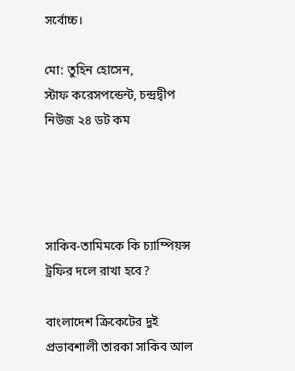সর্বোচ্চ।

মো: তুহিন হোসেন,
স্টাফ করেসপন্ডেন্ট, চন্দ্রদ্বীপ নিউজ ২৪ ডট কম




সাকিব-তামিমকে কি চ্যাম্পিয়ন্স ট্রফির দলে রাখা হবে?

বাংলাদেশ ক্রিকেটের দুই প্রভাবশালী তারকা সাকিব আল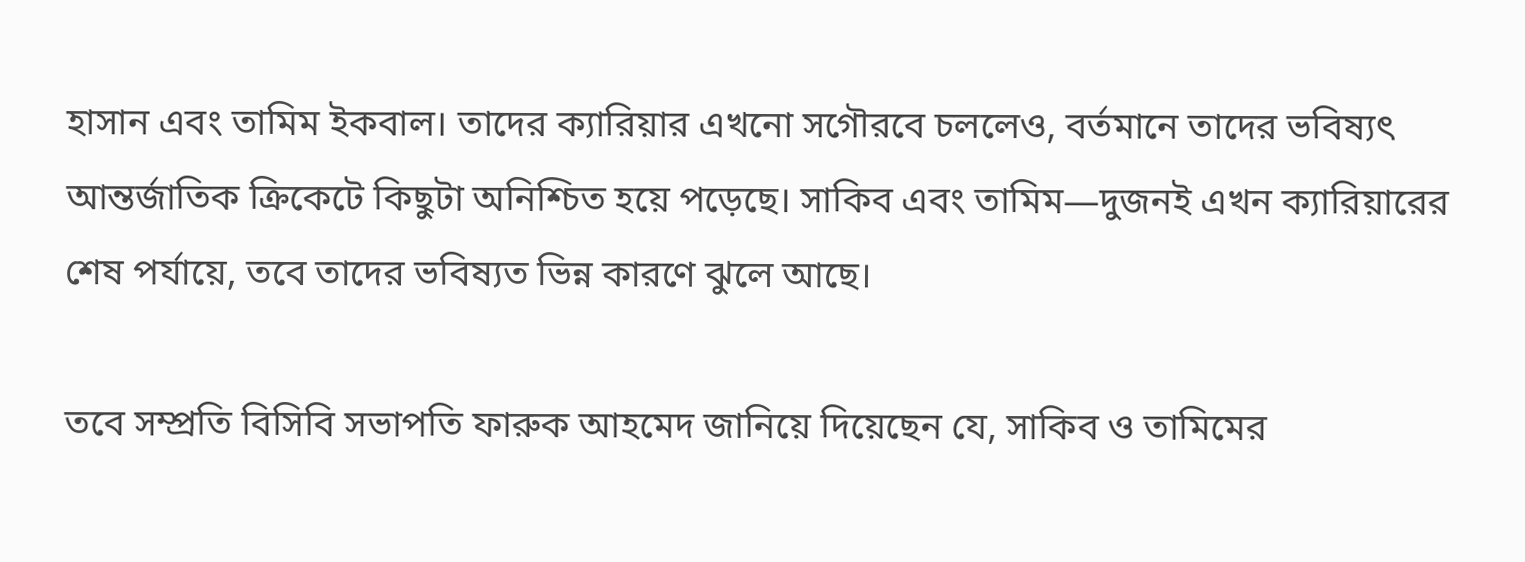হাসান এবং তামিম ইকবাল। তাদের ক্যারিয়ার এখনো সগৌরবে চললেও, বর্তমানে তাদের ভবিষ্যৎ আন্তর্জাতিক ক্রিকেটে কিছুটা অনিশ্চিত হয়ে পড়েছে। সাকিব এবং তামিম—দুজনই এখন ক্যারিয়ারের শেষ পর্যায়ে, তবে তাদের ভবিষ্যত ভিন্ন কারণে ঝুলে আছে।

তবে সম্প্রতি বিসিবি সভাপতি ফারুক আহমেদ জানিয়ে দিয়েছেন যে, সাকিব ও তামিমের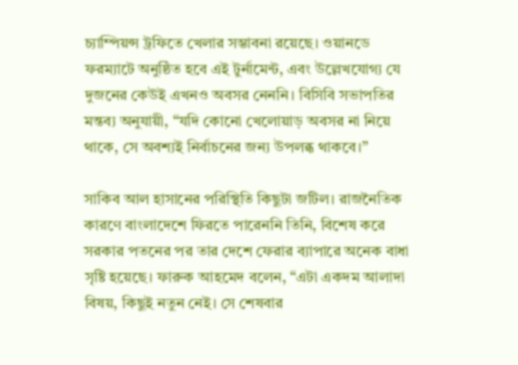চ্যাম্পিয়ন্স ট্রফিতে খেলার সম্ভাবনা রয়েছে। ওয়ানডে ফরম্যাটে অনুষ্ঠিত হবে এই টুর্নামেন্ট, এবং উল্লেখযোগ্য যে দুজনের কেউই এখনও অবসর নেননি। বিসিবি সভাপতির মন্তব্য অনুযায়ী, “যদি কোনো খেলোয়াড় অবসর না নিয়ে থাকে, সে অবশ্যই নির্বাচনের জন্য উপলব্ধ থাকবে।”

সাকিব আল হাসানের পরিস্থিতি কিছুটা জটিল। রাজনৈতিক কারণে বাংলাদেশে ফিরতে পারেননি তিনি, বিশেষ করে সরকার পতনের পর তার দেশে ফেরার ব্যাপারে অনেক বাধা সৃষ্টি হয়েছে। ফারুক আহমেদ বলেন, “এটা একদম আলাদা বিষয়, কিছুই নতুন নেই। সে শেষবার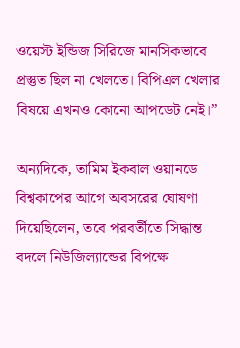ওয়েস্ট ইন্ডিজ সিরিজে মানসিকভাবে প্রস্তুত ছিল না খেলতে। বিপিএল খেলার বিষয়ে এখনও কোনো আপডেট নেই।”

অন্যদিকে, তামিম ইকবাল ওয়ানডে বিশ্বকাপের আগে অবসরের ঘোষণা দিয়েছিলেন, তবে পরবর্তীতে সিদ্ধান্ত বদলে নিউজিল্যান্ডের বিপক্ষে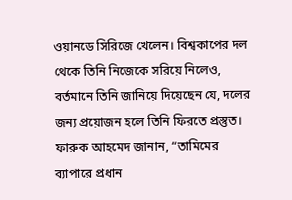ওয়ানডে সিরিজে খেলেন। বিশ্বকাপের দল থেকে তিনি নিজেকে সরিয়ে নিলেও, বর্তমানে তিনি জানিয়ে দিয়েছেন যে, দলের জন্য প্রয়োজন হলে তিনি ফিরতে প্রস্তুত। ফারুক আহমেদ জানান, “তামিমের ব্যাপারে প্রধান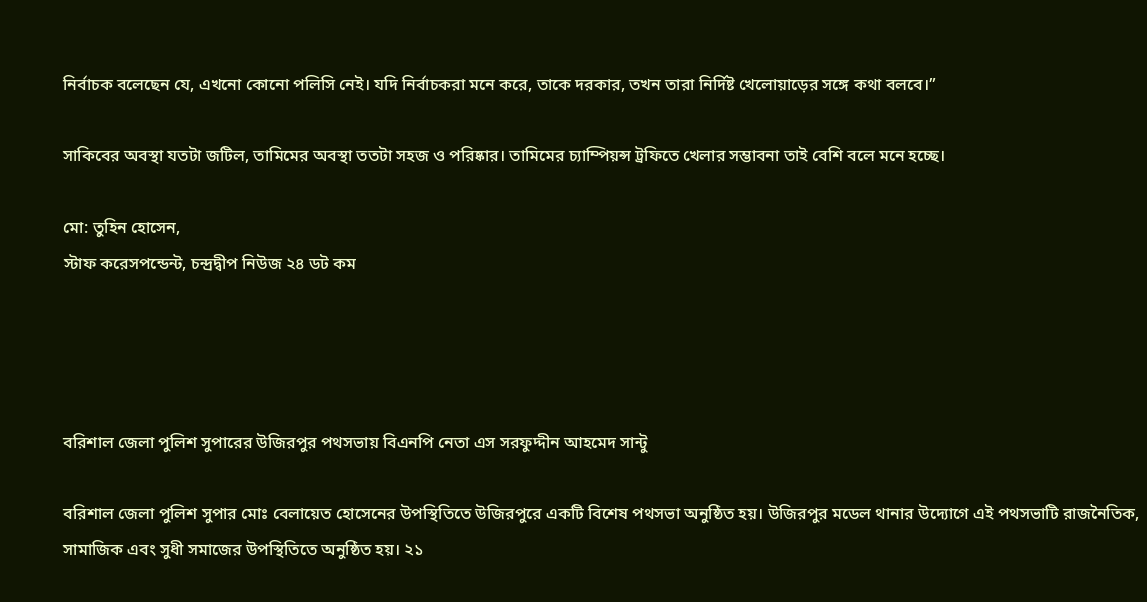নির্বাচক বলেছেন যে, এখনো কোনো পলিসি নেই। যদি নির্বাচকরা মনে করে, তাকে দরকার, তখন তারা নির্দিষ্ট খেলোয়াড়ের সঙ্গে কথা বলবে।”

সাকিবের অবস্থা যতটা জটিল, তামিমের অবস্থা ততটা সহজ ও পরিষ্কার। তামিমের চ্যাম্পিয়ন্স ট্রফিতে খেলার সম্ভাবনা তাই বেশি বলে মনে হচ্ছে।

মো: তুহিন হোসেন,
স্টাফ করেসপন্ডেন্ট, চন্দ্রদ্বীপ নিউজ ২৪ ডট কম




বরিশাল জেলা পুলিশ সুপারের উজিরপুর পথসভায় বিএনপি নেতা এস সরফুদ্দীন আহমেদ সান্টু

বরিশাল জেলা পুলিশ সুপার মোঃ বেলায়েত হোসেনের উপস্থিতিতে উজিরপুরে একটি বিশেষ পথসভা অনুষ্ঠিত হয়। উজিরপুর মডেল থানার উদ্যোগে এই পথসভাটি রাজনৈতিক, সামাজিক এবং সুধী সমাজের উপস্থিতিতে অনুষ্ঠিত হয়। ২১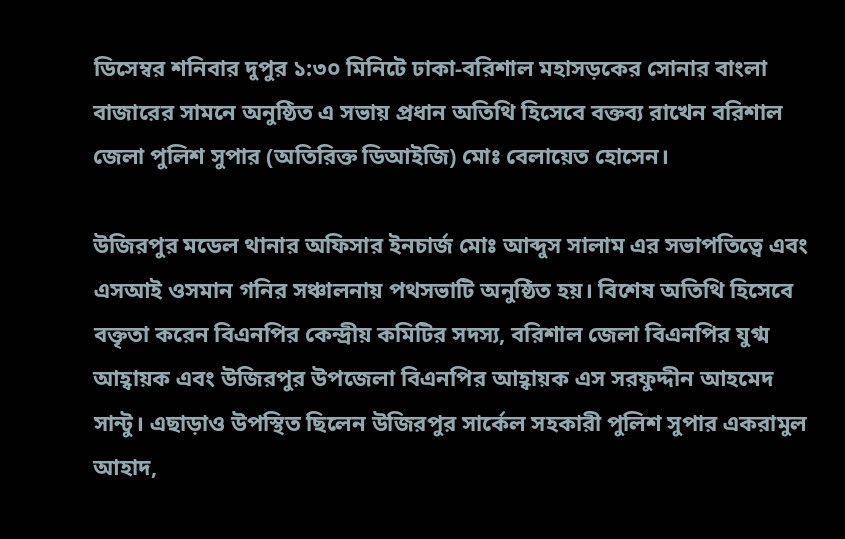ডিসেম্বর শনিবার দুপুর ১:৩০ মিনিটে ঢাকা-বরিশাল মহাসড়কের সোনার বাংলা বাজারের সামনে অনুষ্ঠিত এ সভায় প্রধান অতিথি হিসেবে বক্তব্য রাখেন বরিশাল জেলা পুলিশ সুপার (অতিরিক্ত ডিআইজি) মোঃ বেলায়েত হোসেন।

উজিরপুর মডেল থানার অফিসার ইনচার্জ মোঃ আব্দুস সালাম এর সভাপতিত্বে এবং এসআই ওসমান গনির সঞ্চালনায় পথসভাটি অনুষ্ঠিত হয়। বিশেষ অতিথি হিসেবে বক্তৃতা করেন বিএনপির কেন্দ্রীয় কমিটির সদস্য, বরিশাল জেলা বিএনপির যুগ্ম আহ্বায়ক এবং উজিরপুর উপজেলা বিএনপির আহ্বায়ক এস সরফুদ্দীন আহমেদ সান্টু। এছাড়াও উপস্থিত ছিলেন উজিরপুর সার্কেল সহকারী পুলিশ সুপার একরামুল আহাদ,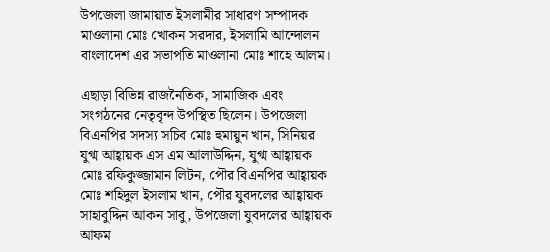উপজেলা জামায়াত ইসলামীর সাধারণ সম্পাদক মাওলানা মোঃ খোকন সরদার, ইসলামি আন্দোলন বাংলাদেশ এর সভাপতি মাওলানা মোঃ শাহে আলম।

এছাড়া বিভিন্ন রাজনৈতিক, সামাজিক এবং সংগঠনের নেতৃবৃন্দ উপস্থিত ছিলেন। উপজেলা বিএনপির সদস্য সচিব মোঃ হুমায়ুন খান, সিনিয়র যুগ্ম আহ্বায়ক এস এম আলাউদ্দিন, যুগ্ম আহ্বায়ক মোঃ রফিকুজ্জামান লিটন, পৌর বিএনপির আহ্বায়ক মোঃ শহিদুল ইসলাম খান, পৌর যুবদলের আহ্বায়ক সাহাবুদ্দিন আকন সাবু, উপজেলা যুবদলের আহ্বায়ক আফম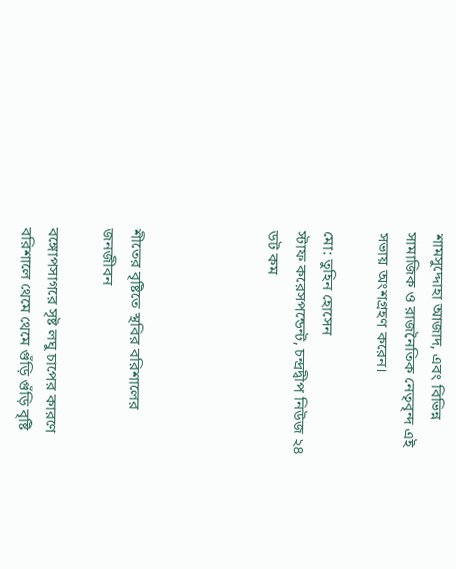শামসুদ্দোহা আজাদ, এবং বিভিন্ন সামাজিক ও রাজনৈতিক নেতৃবৃন্দ এই সভায় অংশগ্রহণ করেন।

মো: তুহিন হোসেন
স্টাফ করেসপন্ডেন্ট, চন্দ্রদ্বীপ নিউজ ২৪ ডট কম




শীতের বৃষ্টিতে স্থবির বরিশালের জনজীবন

বঙ্গোপসাগরে সৃষ্ট লঘু চাপের কারণে বরিশালে থেমে থেমে গুঁড়ি গুঁড়ি বৃষ্টি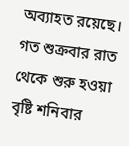অব্যাহত রয়েছে। গত শুক্রবার রাত থেকে শুরু হওয়া বৃষ্টি শনিবার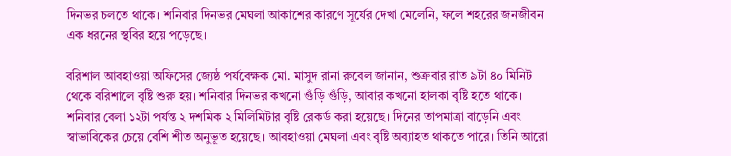দিনভর চলতে থাকে। শনিবার দিনভর মেঘলা আকাশের কারণে সূর্যের দেখা মেলেনি, ফলে শহরের জনজীবন এক ধরনের স্থবির হয়ে পড়েছে।

বরিশাল আবহাওয়া অফিসের জ্যেষ্ঠ পর্যবেক্ষক মো. মাসুদ রানা রুবেল জানান, শুক্রবার রাত ৯টা ৪০ মিনিট থেকে বরিশালে বৃষ্টি শুরু হয়। শনিবার দিনভর কখনো গুঁড়ি গুঁড়ি, আবার কখনো হালকা বৃষ্টি হতে থাকে। শনিবার বেলা ১২টা পর্যন্ত ২ দশমিক ২ মিলিমিটার বৃষ্টি রেকর্ড করা হয়েছে। দিনের তাপমাত্রা বাড়েনি এবং স্বাভাবিকের চেয়ে বেশি শীত অনুভূত হয়েছে। আবহাওয়া মেঘলা এবং বৃষ্টি অব্যাহত থাকতে পারে। তিনি আরো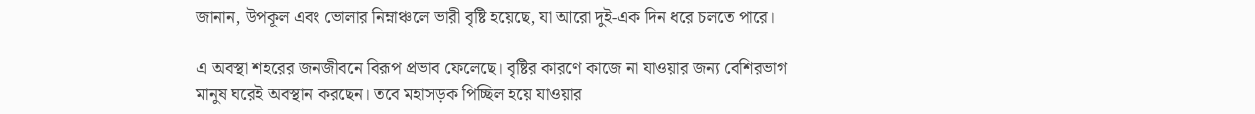জানান, উপকূল এবং ভোলার নিম্নাঞ্চলে ভারী বৃষ্টি হয়েছে, যা আরো দুই-এক দিন ধরে চলতে পারে।

এ অবস্থা শহরের জনজীবনে বিরূপ প্রভাব ফেলেছে। বৃষ্টির কারণে কাজে না যাওয়ার জন্য বেশিরভাগ মানুষ ঘরেই অবস্থান করছেন। তবে মহাসড়ক পিচ্ছিল হয়ে যাওয়ার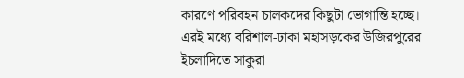কারণে পরিবহন চালকদের কিছুটা ভোগান্তি হচ্ছে। এরই মধ্যে বরিশাল-ঢাকা মহাসড়কের উজিরপুরের ইচলাদিতে সাকুরা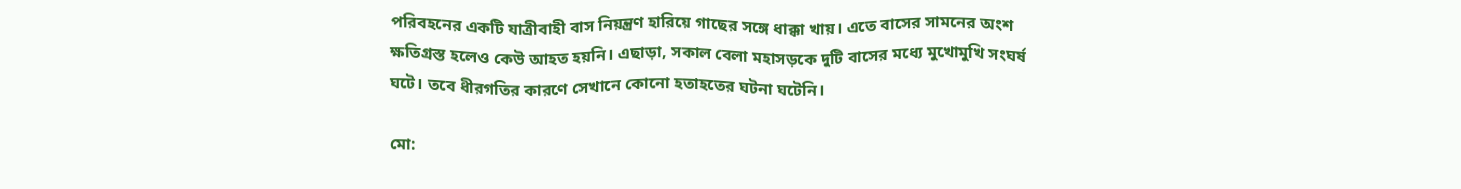পরিবহনের একটি যাত্রীবাহী বাস নিয়ন্ত্রণ হারিয়ে গাছের সঙ্গে ধাক্কা খায়। এতে বাসের সামনের অংশ ক্ষতিগ্রস্ত হলেও কেউ আহত হয়নি। এছাড়া, সকাল বেলা মহাসড়কে দুটি বাসের মধ্যে মুখোমুখি সংঘর্ষ ঘটে। তবে ধীরগতির কারণে সেখানে কোনো হতাহতের ঘটনা ঘটেনি।

মো: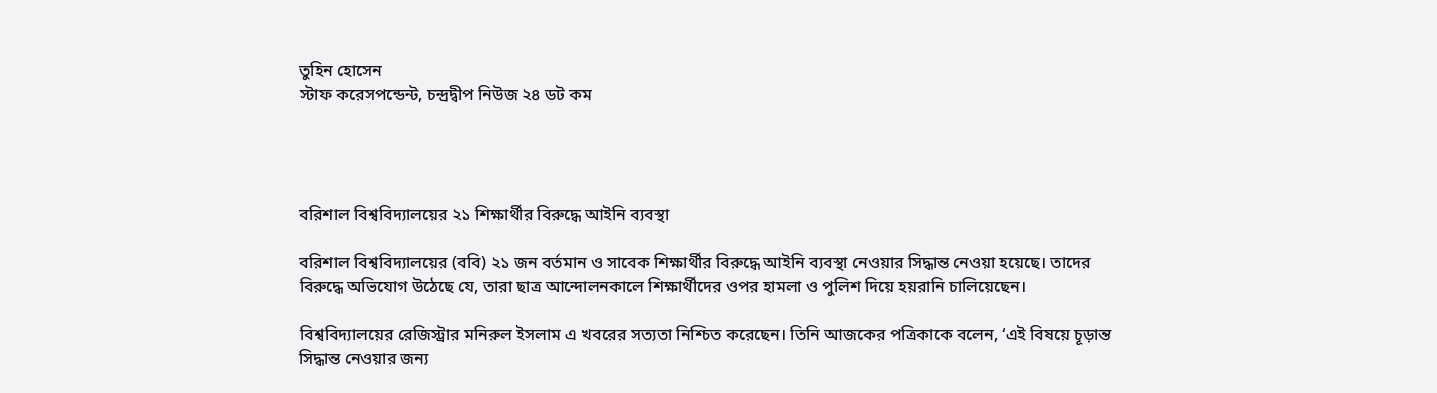তুহিন হোসেন
স্টাফ করেসপন্ডেন্ট, চন্দ্রদ্বীপ নিউজ ২৪ ডট কম




বরিশাল বিশ্ববিদ্যালয়ের ২১ শিক্ষার্থীর বিরুদ্ধে আইনি ব্যবস্থা

বরিশাল বিশ্ববিদ্যালয়ের (ববি) ২১ জন বর্তমান ও সাবেক শিক্ষার্থীর বিরুদ্ধে আইনি ব্যবস্থা নেওয়ার সিদ্ধান্ত নেওয়া হয়েছে। তাদের বিরুদ্ধে অভিযোগ উঠেছে যে, তারা ছাত্র আন্দোলনকালে শিক্ষার্থীদের ওপর হামলা ও পুলিশ দিয়ে হয়রানি চালিয়েছেন।

বিশ্ববিদ্যালয়ের রেজিস্ট্রার মনিরুল ইসলাম এ খবরের সত্যতা নিশ্চিত করেছেন। তিনি আজকের পত্রিকাকে বলেন, ‘এই বিষয়ে চূড়ান্ত সিদ্ধান্ত নেওয়ার জন্য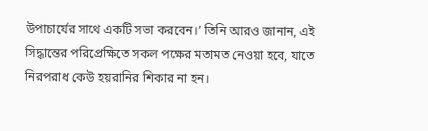উপাচার্যের সাথে একটি সভা করবেন।’ তিনি আরও জানান, এই সিদ্ধান্তের পরিপ্রেক্ষিতে সকল পক্ষের মতামত নেওয়া হবে, যাতে নিরপরাধ কেউ হয়রানির শিকার না হন।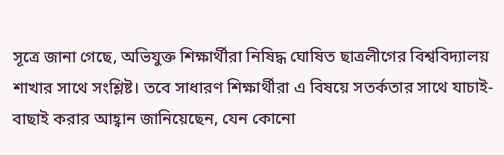সূত্রে জানা গেছে, অভিযুক্ত শিক্ষার্থীরা নিষিদ্ধ ঘোষিত ছাত্রলীগের বিশ্ববিদ্যালয় শাখার সাথে সংশ্লিষ্ট। তবে সাধারণ শিক্ষার্থীরা এ বিষয়ে সতর্কতার সাথে যাচাই-বাছাই করার আহ্বান জানিয়েছেন, যেন কোনো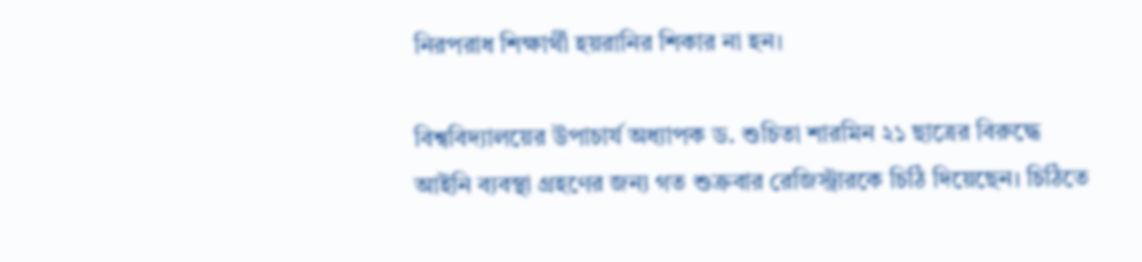নিরপরাধ শিক্ষার্থী হয়রানির শিকার না হন।

বিশ্ববিদ্যালয়ের উপাচার্য অধ্যাপক ড. শুচিতা শারমিন ২১ ছাত্রের বিরুদ্ধে আইনি ব্যবস্থা গ্রহণের জন্য গত শুক্রবার রেজিস্ট্রারকে চিঠি দিয়েছেন। চিঠিতে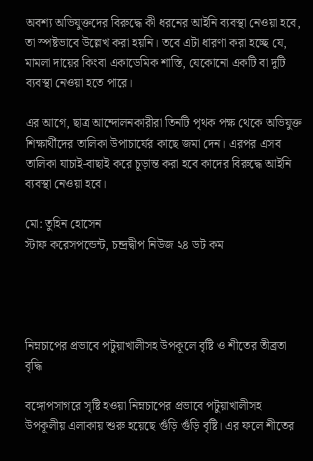অবশ্য অভিযুক্তদের বিরুদ্ধে কী ধরনের আইনি ব্যবস্থা নেওয়া হবে, তা স্পষ্টভাবে উল্লেখ করা হয়নি। তবে এটা ধারণা করা হচ্ছে যে, মামলা দায়ের কিংবা একাডেমিক শাস্তি, যেকোনো একটি বা দুটি ব্যবস্থা নেওয়া হতে পারে।

এর আগে, ছাত্র আন্দোলনকারীরা তিনটি পৃথক পক্ষ থেকে অভিযুক্ত শিক্ষার্থীদের তালিকা উপাচার্যের কাছে জমা দেন। এরপর এসব তালিকা যাচাই-বাছাই করে চূড়ান্ত করা হবে কাদের বিরুদ্ধে আইনি ব্যবস্থা নেওয়া হবে।

মো: তুহিন হোসেন
স্টাফ করেসপন্ডেন্ট, চন্দ্রদ্বীপ নিউজ ২৪ ডট কম




নিম্নচাপের প্রভাবে পটুয়াখালীসহ উপকূলে বৃষ্টি ও শীতের তীব্রতা বৃদ্ধি

বঙ্গোপসাগরে সৃষ্টি হওয়া নিম্নচাপের প্রভাবে পটুয়াখালীসহ উপকূলীয় এলাকায় শুরু হয়েছে গুঁড়ি গুঁড়ি বৃষ্টি। এর ফলে শীতের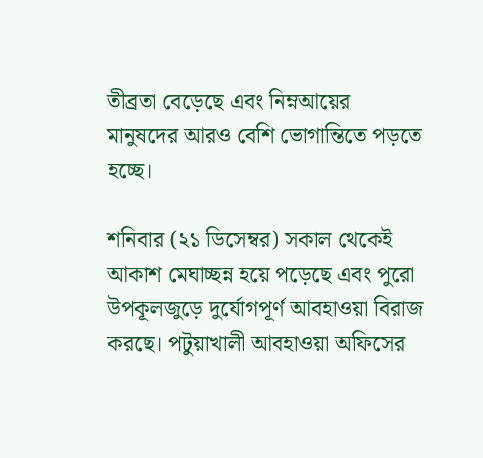তীব্রতা বেড়েছে এবং নিম্নআয়ের মানুষদের আরও বেশি ভোগান্তিতে পড়তে হচ্ছে।

শনিবার (২১ ডিসেম্বর) সকাল থেকেই আকাশ মেঘাচ্ছন্ন হয়ে পড়েছে এবং পুরো উপকূলজুড়ে দুর্যোগপূর্ণ আবহাওয়া বিরাজ করছে। পটুয়াখালী আবহাওয়া অফিসের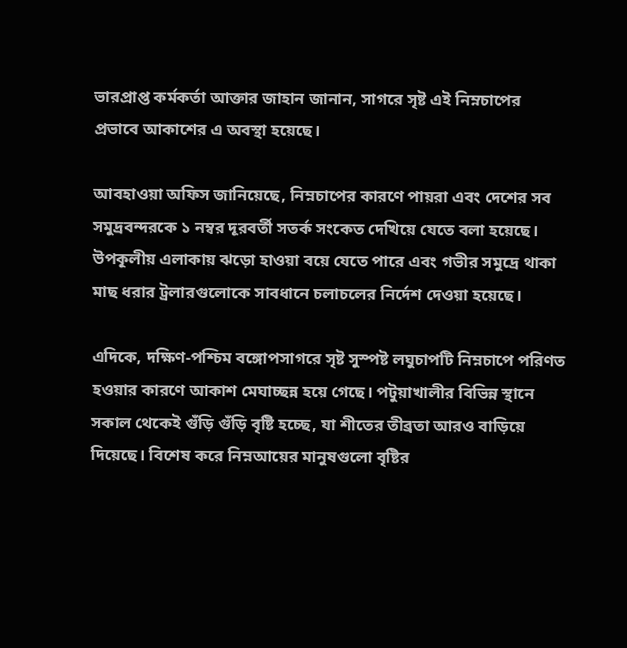ভারপ্রাপ্ত কর্মকর্তা আক্তার জাহান জানান, সাগরে সৃষ্ট এই নিম্নচাপের প্রভাবে আকাশের এ অবস্থা হয়েছে।

আবহাওয়া অফিস জানিয়েছে, নিম্নচাপের কারণে পায়রা এবং দেশের সব সমুদ্রবন্দরকে ১ নম্বর দূরবর্তী সতর্ক সংকেত দেখিয়ে যেতে বলা হয়েছে। উপকূলীয় এলাকায় ঝড়ো হাওয়া বয়ে যেতে পারে এবং গভীর সমুদ্রে থাকা মাছ ধরার ট্রলারগুলোকে সাবধানে চলাচলের নির্দেশ দেওয়া হয়েছে।

এদিকে, দক্ষিণ-পশ্চিম বঙ্গোপসাগরে সৃষ্ট সুস্পষ্ট লঘুচাপটি নিম্নচাপে পরিণত হওয়ার কারণে আকাশ মেঘাচ্ছন্ন হয়ে গেছে। পটুয়াখালীর বিভিন্ন স্থানে সকাল থেকেই গুঁড়ি গুঁড়ি বৃষ্টি হচ্ছে, যা শীতের তীব্রতা আরও বাড়িয়ে দিয়েছে। বিশেষ করে নিম্নআয়ের মানুষগুলো বৃষ্টির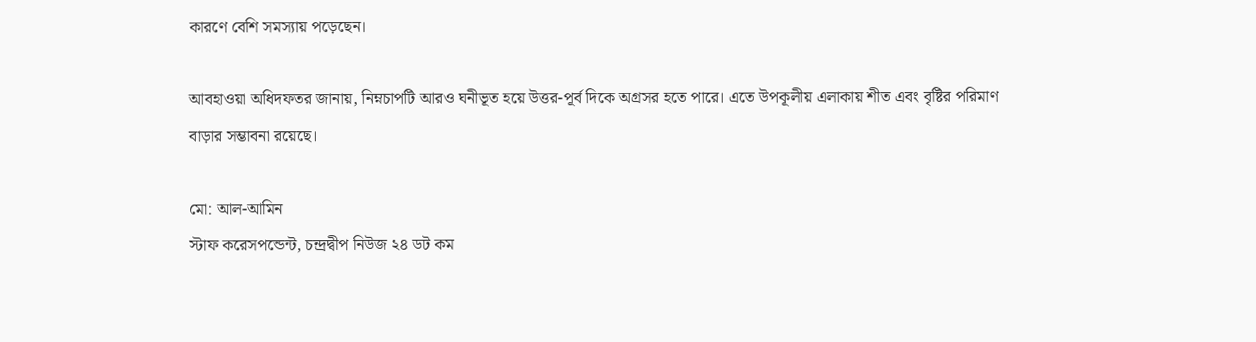কারণে বেশি সমস্যায় পড়েছেন।

আবহাওয়া অধিদফতর জানায়, নিম্নচাপটি আরও ঘনীভূত হয়ে উত্তর-পূর্ব দিকে অগ্রসর হতে পারে। এতে উপকূলীয় এলাকায় শীত এবং বৃষ্টির পরিমাণ বাড়ার সম্ভাবনা রয়েছে।

মো: আল-আমিন
স্টাফ করেসপন্ডেন্ট, চন্দ্রদ্বীপ নিউজ ২৪ ডট কম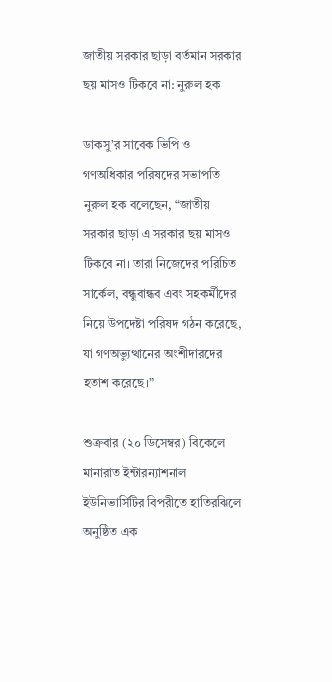জাতীয় সরকার ছাড়া বর্তমান সরকার ছয় মাসও টিকবে না: নুরুল হক

ডাকসু’র সাবেক ভিপি ও গণঅধিকার পরিষদের সভাপতি নুরুল হক বলেছেন, “জাতীয় সরকার ছাড়া এ সরকার ছয় মাসও টিকবে না। তারা নিজেদের পরিচিত সার্কেল, বন্ধুবান্ধব এবং সহকর্মীদের নিয়ে উপদেষ্টা পরিষদ গঠন করেছে, যা গণঅভ্যুত্থানের অংশীদারদের হতাশ করেছে।”

শুক্রবার (২০ ডিসেম্বর) বিকেলে মানারাত ইন্টারন্যাশনাল ইউনিভার্সিটির বিপরীতে হাতিরঝিলে অনুষ্ঠিত এক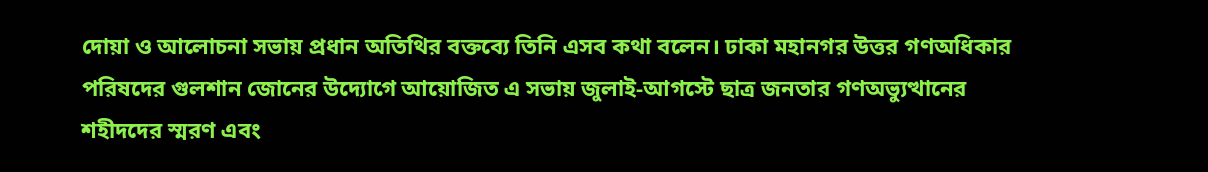দোয়া ও আলোচনা সভায় প্রধান অতিথির বক্তব্যে তিনি এসব কথা বলেন। ঢাকা মহানগর উত্তর গণঅধিকার পরিষদের গুলশান জোনের উদ্যোগে আয়োজিত এ সভায় জুলাই-আগস্টে ছাত্র জনতার গণঅভ্যুত্থানের শহীদদের স্মরণ এবং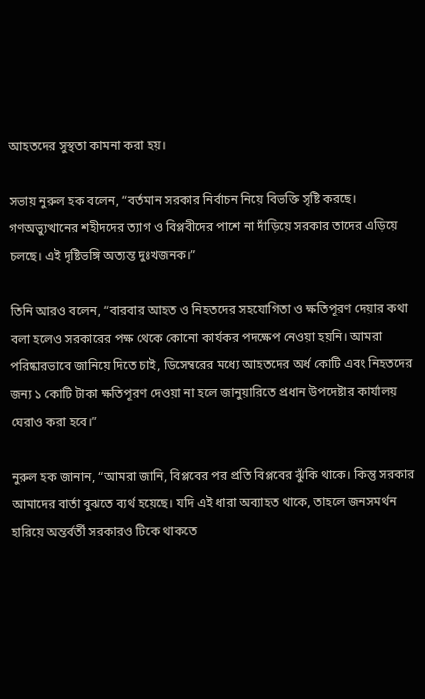আহতদের সুস্থতা কামনা করা হয়।

সভায় নুরুল হক বলেন, “বর্তমান সরকার নির্বাচন নিয়ে বিভক্তি সৃষ্টি করছে। গণঅভ্যুত্থানের শহীদদের ত্যাগ ও বিপ্লবীদের পাশে না দাঁড়িয়ে সরকার তাদের এড়িয়ে চলছে। এই দৃষ্টিভঙ্গি অত্যন্ত দুঃখজনক।”

তিনি আরও বলেন, “বারবার আহত ও নিহতদের সহযোগিতা ও ক্ষতিপূরণ দেয়ার কথা বলা হলেও সরকারের পক্ষ থেকে কোনো কার্যকর পদক্ষেপ নেওয়া হয়নি। আমরা পরিষ্কারভাবে জানিয়ে দিতে চাই, ডিসেম্বরের মধ্যে আহতদের অর্ধ কোটি এবং নিহতদের জন্য ১ কোটি টাকা ক্ষতিপূরণ দেওয়া না হলে জানুয়ারিতে প্রধান উপদেষ্টার কার্যালয় ঘেরাও করা হবে।”

নুরুল হক জানান, “আমরা জানি, বিপ্লবের পর প্রতি বিপ্লবের ঝুঁকি থাকে। কিন্তু সরকার আমাদের বার্তা বুঝতে ব্যর্থ হয়েছে। যদি এই ধারা অব্যাহত থাকে, তাহলে জনসমর্থন হারিয়ে অন্তর্বর্তী সরকারও টিকে থাকতে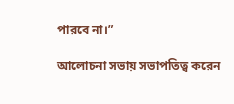পারবে না।”

আলোচনা সভায় সভাপতিত্ব করেন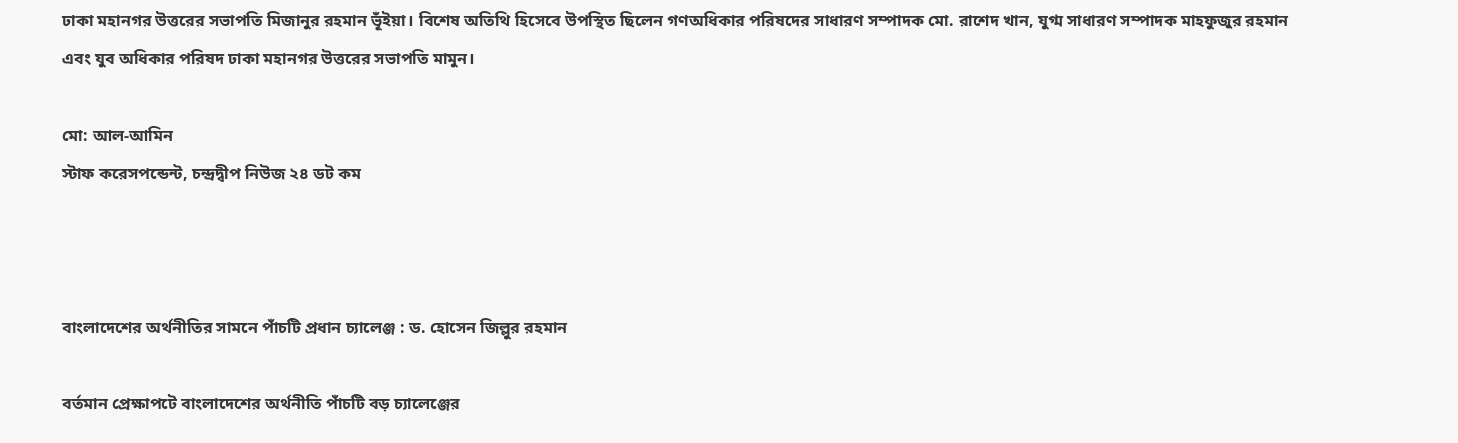ঢাকা মহানগর উত্তরের সভাপতি মিজানুর রহমান ভূঁইয়া। বিশেষ অতিথি হিসেবে উপস্থিত ছিলেন গণঅধিকার পরিষদের সাধারণ সম্পাদক মো. রাশেদ খান, যুগ্ম সাধারণ সম্পাদক মাহফুজুর রহমান এবং যুব অধিকার পরিষদ ঢাকা মহানগর উত্তরের সভাপতি মামুন।

মো: আল-আমিন
স্টাফ করেসপন্ডেন্ট, চন্দ্রদ্বীপ নিউজ ২৪ ডট কম



বাংলাদেশের অর্থনীতির সামনে পাঁচটি প্রধান চ্যালেঞ্জ : ড. হোসেন জিল্লুর রহমান

বর্তমান প্রেক্ষাপটে বাংলাদেশের অর্থনীতি পাঁচটি বড় চ্যালেঞ্জের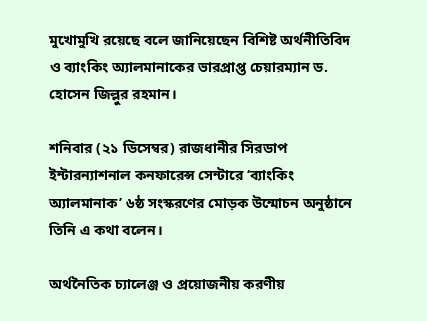মুখোমুখি রয়েছে বলে জানিয়েছেন বিশিষ্ট অর্থনীতিবিদ ও ব্যাংকিং অ্যালমানাকের ভারপ্রাপ্ত চেয়ারম্যান ড. হোসেন জিল্লুর রহমান।

শনিবার (২১ ডিসেম্বর) রাজধানীর সিরডাপ ইন্টারন্যাশনাল কনফারেন্স সেন্টারে ‘ব্যাংকিং অ্যালমানাক’ ৬ষ্ঠ সংস্করণের মোড়ক উন্মোচন অনুষ্ঠানে তিনি এ কথা বলেন।

অর্থনৈতিক চ্যালেঞ্জ ও প্রয়োজনীয় করণীয়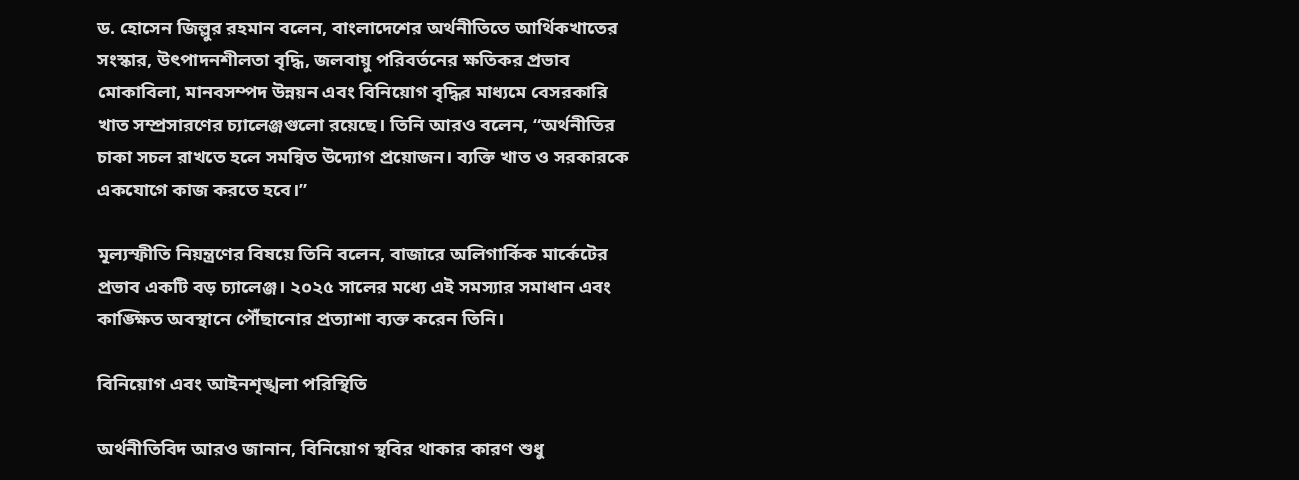ড. হোসেন জিল্লুর রহমান বলেন, বাংলাদেশের অর্থনীতিতে আর্থিকখাতের সংস্কার, উৎপাদনশীলতা বৃদ্ধি, জলবায়ু পরিবর্তনের ক্ষতিকর প্রভাব মোকাবিলা, মানবসম্পদ উন্নয়ন এবং বিনিয়োগ বৃদ্ধির মাধ্যমে বেসরকারি খাত সম্প্রসারণের চ্যালেঞ্জগুলো রয়েছে। তিনি আরও বলেন, “অর্থনীতির চাকা সচল রাখতে হলে সমন্বিত উদ্যোগ প্রয়োজন। ব্যক্তি খাত ও সরকারকে একযোগে কাজ করতে হবে।”

মূল্যস্ফীতি নিয়ন্ত্রণের বিষয়ে তিনি বলেন, বাজারে অলিগার্কিক মার্কেটের প্রভাব একটি বড় চ্যালেঞ্জ। ২০২৫ সালের মধ্যে এই সমস্যার সমাধান এবং কাঙ্ক্ষিত অবস্থানে পৌঁছানোর প্রত্যাশা ব্যক্ত করেন তিনি।

বিনিয়োগ এবং আইনশৃঙ্খলা পরিস্থিতি

অর্থনীতিবিদ আরও জানান, বিনিয়োগ স্থবির থাকার কারণ শুধু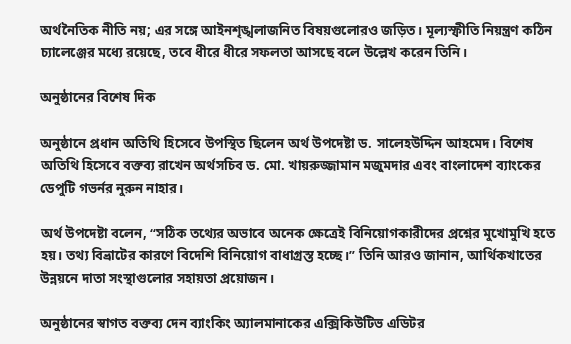অর্থনৈতিক নীতি নয়; এর সঙ্গে আইনশৃঙ্খলাজনিত বিষয়গুলোরও জড়িত। মূল্যস্ফীতি নিয়ন্ত্রণ কঠিন চ্যালেঞ্জের মধ্যে রয়েছে, তবে ধীরে ধীরে সফলতা আসছে বলে উল্লেখ করেন তিনি।

অনুষ্ঠানের বিশেষ দিক

অনুষ্ঠানে প্রধান অতিথি হিসেবে উপস্থিত ছিলেন অর্থ উপদেষ্টা ড. সালেহউদ্দিন আহমেদ। বিশেষ অতিথি হিসেবে বক্তব্য রাখেন অর্থসচিব ড. মো. খায়রুজ্জামান মজুমদার এবং বাংলাদেশ ব্যাংকের ডেপুটি গভর্নর নুরুন নাহার।

অর্থ উপদেষ্টা বলেন, “সঠিক তথ্যের অভাবে অনেক ক্ষেত্রেই বিনিয়োগকারীদের প্রশ্নের মুখোমুখি হতে হয়। তথ্য বিভ্রাটের কারণে বিদেশি বিনিয়োগ বাধাগ্রস্ত হচ্ছে।” তিনি আরও জানান, আর্থিকখাতের উন্নয়নে দাতা সংস্থাগুলোর সহায়তা প্রয়োজন।

অনুষ্ঠানের স্বাগত বক্তব্য দেন ব্যাংকিং অ্যালমানাকের এক্সিকিউটিভ এডিটর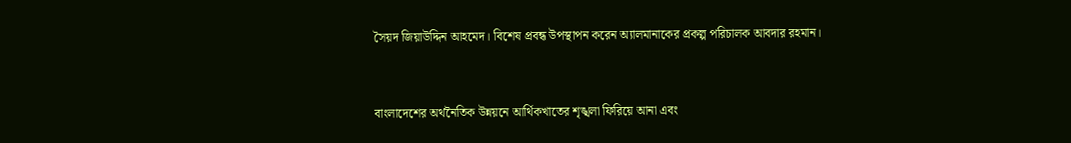সৈয়দ জিয়াউদ্দিন আহমেদ। বিশেষ প্রবন্ধ উপস্থাপন করেন অ্যালমানাকের প্রকল্প পরিচালক আবদার রহমান।



বাংলাদেশের অর্থনৈতিক উন্নয়নে আর্থিকখাতের শৃঙ্খলা ফিরিয়ে আনা এবং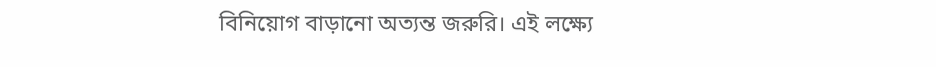বিনিয়োগ বাড়ানো অত্যন্ত জরুরি। এই লক্ষ্যে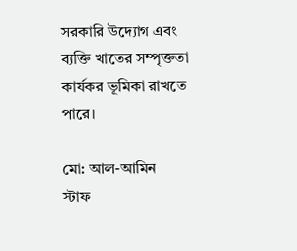সরকারি উদ্যোগ এবং ব্যক্তি খাতের সম্পৃক্ততা কার্যকর ভূমিকা রাখতে পারে।

মো: আল-আমিন
স্টাফ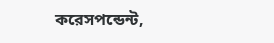করেসপন্ডেন্ট,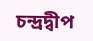চন্দ্রদ্বীপ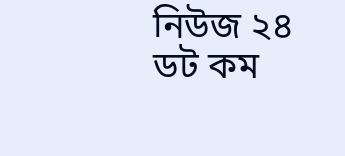নিউজ ২৪ ডট কম